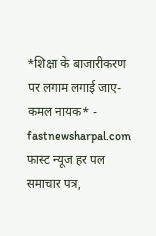*शिक्षा के बाजारीकरण पर लगाम लगाई जाए- कमल नायक* - fastnewsharpal.com
फास्ट न्यूज हर पल समाचार पत्र,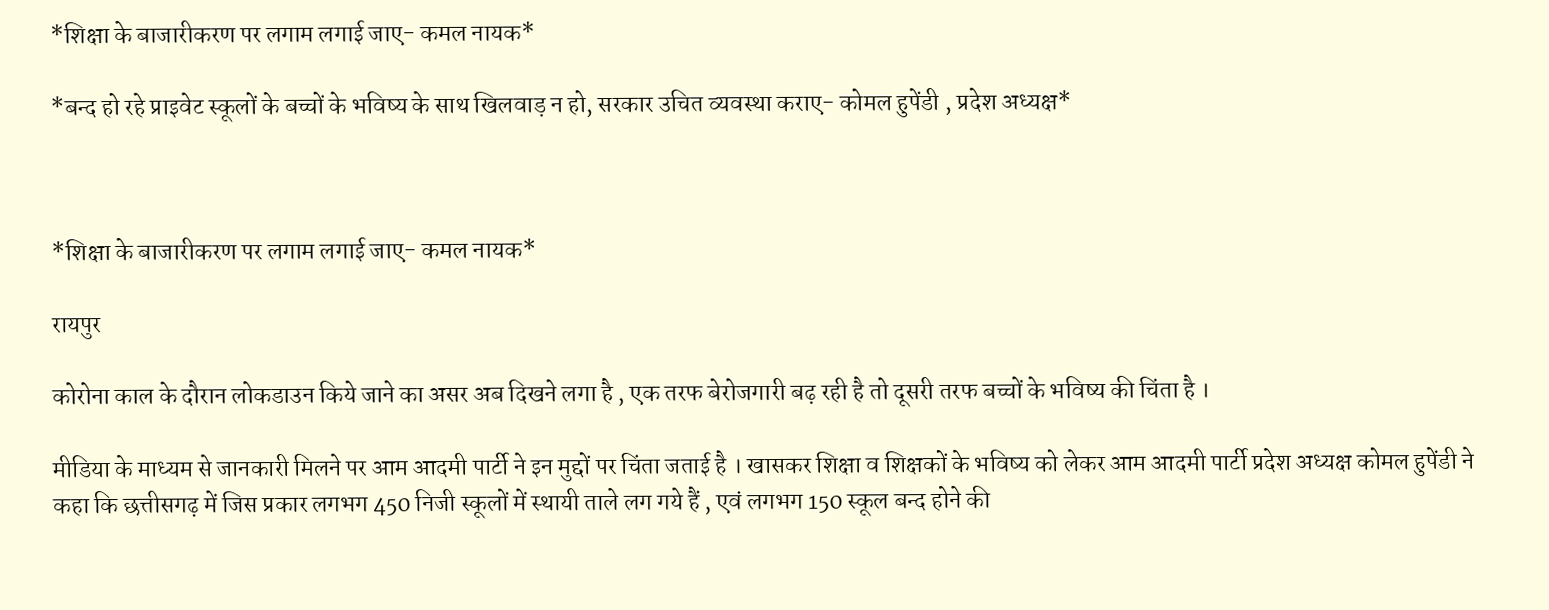*शिक्षा के बाजारीकरण पर लगाम लगाई जाए- कमल नायक*

*बन्द हो रहे प्राइवेट स्कूलों के बच्चों के भविष्य के साथ खिलवाड़ न हो, सरकार उचित व्यवस्था कराए- कोमल हुपेंडी , प्रदेश अध्यक्ष*



*शिक्षा के बाजारीकरण पर लगाम लगाई जाए- कमल नायक*

रायपुर

कोरोना काल के दौरान लोकडाउन किये जाने का असर अब दिखने लगा है , एक तरफ बेरोजगारी बढ़ रही है तो दूसरी तरफ बच्चों के भविष्य की चिंता है ।

मीडिया के माध्यम से जानकारी मिलने पर आम आदमी पार्टी ने इन मुद्दों पर चिंता जताई है । खासकर शिक्षा व शिक्षकों के भविष्य को लेकर आम आदमी पार्टी प्रदेश अध्यक्ष कोमल हुपेंडी ने कहा कि छत्तीसगढ़ में जिस प्रकार लगभग 450 निजी स्कूलों में स्थायी ताले लग गये हैं , एवं लगभग 150 स्कूल बन्द होने की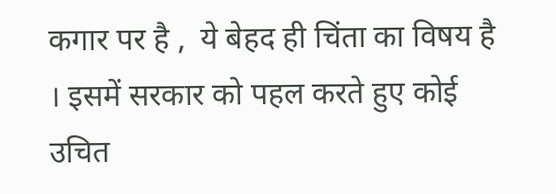कगार पर है ,  ये बेहद ही चिंता का विषय है । इसमें सरकार को पहल करते हुए कोई उचित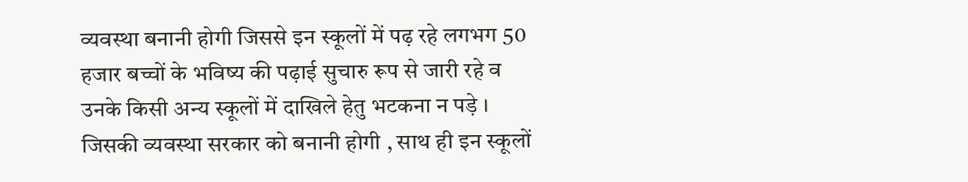व्यवस्था बनानी होगी जिससे इन स्कूलों में पढ़ रहे लगभग 50 हजार बच्चों के भविष्य की पढ़ाई सुचारु रूप से जारी रहे व उनके किसी अन्य स्कूलों में दाखिले हेतु भटकना न पड़े ।  जिसकी व्यवस्था सरकार को बनानी होगी , साथ ही इन स्कूलों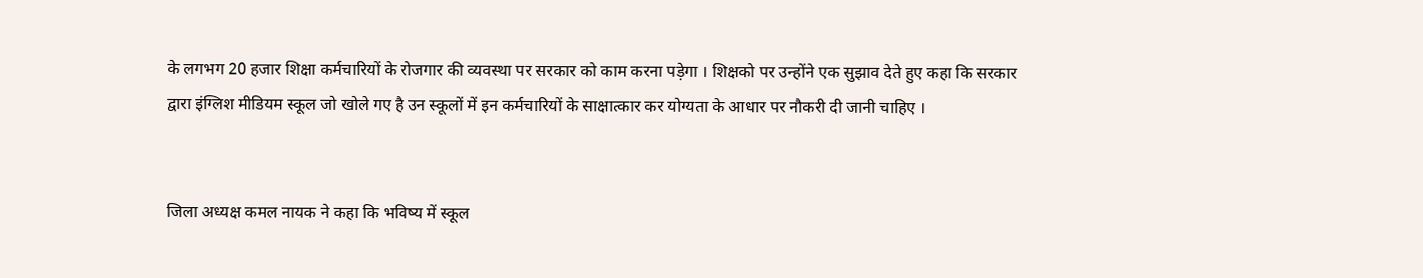के लगभग 20 हजार शिक्षा कर्मचारियों के रोजगार की व्यवस्था पर सरकार को काम करना पड़ेगा । शिक्षको पर उन्होंने एक सुझाव देते हुए कहा कि सरकार द्वारा इंग्लिश मीडियम स्कूल जो खोले गए है उन स्कूलों में इन कर्मचारियों के साक्षात्कार कर योग्यता के आधार पर नौकरी दी जानी चाहिए ।


जिला अध्यक्ष कमल नायक ने कहा कि भविष्य में स्कूल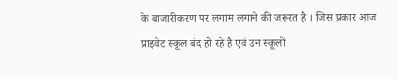के बाजारीकरण पर लगाम लगाने की जरूरत है । जिस प्रकार आज प्राइवेट स्कूल बंद हो रहे है एवं उन स्कूलों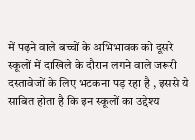में पढ़ने वाले बच्चों के अभिभावक को दूसरे स्कूलों में दाखिले के दौरान लगने वाले जरूरी दस्तावेजों के लिए भटकना पड़ रहा है , इससे ये साबित होता है कि इन स्कूलों का उद्देश्य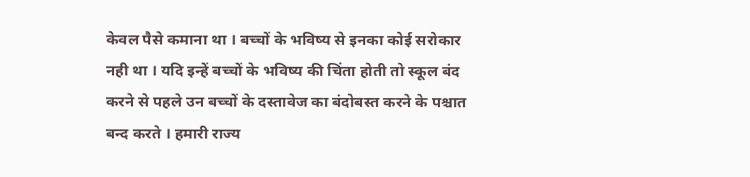केवल पैसे कमाना था । बच्चों के भविष्य से इनका कोई सरोकार नही था । यदि इन्हें बच्चों के भविष्य की चिंता होती तो स्कूल बंद करने से पहले उन बच्चों के दस्तावेज का बंदोबस्त करने के पश्चात बन्द करते । हमारी राज्य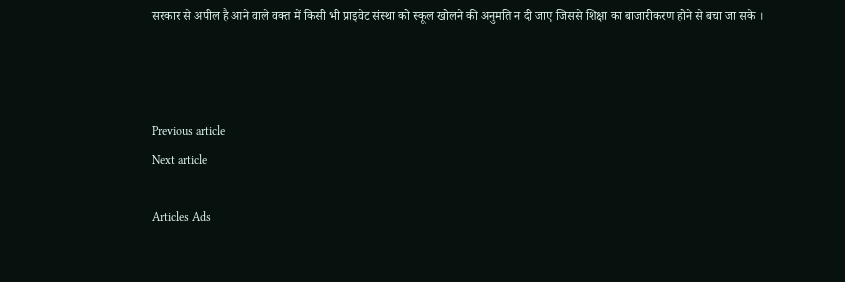सरकार से अपील है आने वाले वक्त में किसी भी प्राइवेट संस्था को स्कूल खोलने की अनुमति न दी जाए जिससे शिक्षा का बाजारीकरण होने से बचा जा सके ।



Previous article
Next article

Articles Ads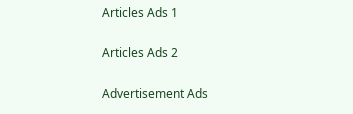Articles Ads 1

Articles Ads 2

Advertisement Ads